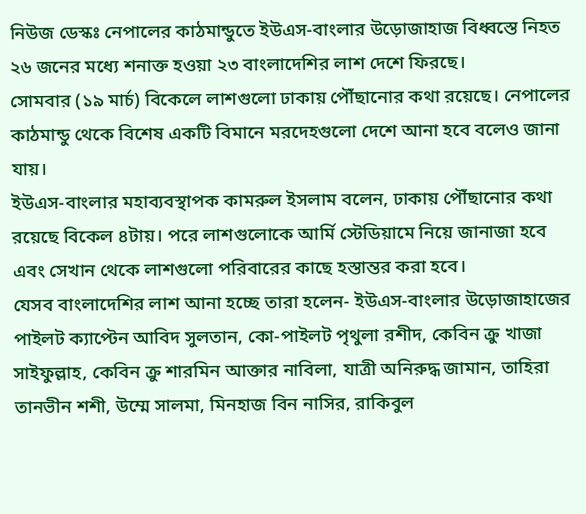নিউজ ডেস্কঃ নেপালের কাঠমান্ডুতে ইউএস-বাংলার উড়োজাহাজ বিধ্বস্তে নিহত ২৬ জনের মধ্যে শনাক্ত হওয়া ২৩ বাংলাদেশির লাশ দেশে ফিরছে।
সোমবার (১৯ মার্চ) বিকেলে লাশগুলো ঢাকায় পৌঁছানোর কথা রয়েছে। নেপালের কাঠমান্ডু থেকে বিশেষ একটি বিমানে মরদেহগুলো দেশে আনা হবে বলেও জানা যায়।
ইউএস-বাংলার মহাব্যবস্থাপক কামরুল ইসলাম বলেন, ঢাকায় পৌঁছানোর কথা রয়েছে বিকেল ৪টায়। পরে লাশগুলোকে আর্মি স্টেডিয়ামে নিয়ে জানাজা হবে এবং সেখান থেকে লাশগুলো পরিবারের কাছে হস্তান্তর করা হবে।
যেসব বাংলাদেশির লাশ আনা হচ্ছে তারা হলেন- ইউএস-বাংলার উড়োজাহাজের পাইলট ক্যাপ্টেন আবিদ সুলতান, কো-পাইলট পৃথুলা রশীদ, কেবিন ক্রু খাজা সাইফুল্লাহ, কেবিন ক্রু শারমিন আক্তার নাবিলা, যাত্রী অনিরুদ্ধ জামান, তাহিরা তানভীন শশী, উম্মে সালমা, মিনহাজ বিন নাসির, রাকিবুল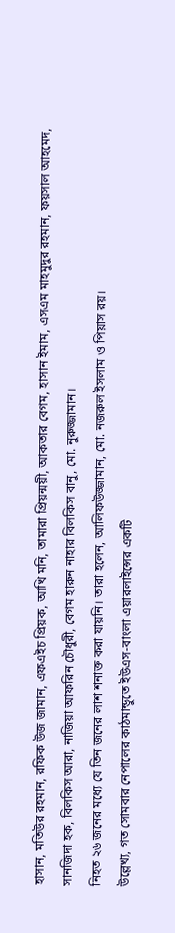হাসান, মতিউর রহমান, রফিক উজ জামান, এফএইচ প্রিয়ক, আখি মনি, তামারা প্রিয়ন্ময়ী, আকতার বেগম, হাসান ইমাম, এসএম মাহমুদুর রহমান, ফয়সাল আহমেদ, সানজিদা হক, বিলকিস আরা, নাজিয়া আফরিন চৌধুরী, বেগম হারুন নাহার বিলকিস বানু, মো. নুরুজ্জামান।
নিহত ২৬ জনের মধ্যে যে তিন জনের লাশ শনাক্ত করা যায়নি। তারা হলেন, আলিফউজ্জামান, মো. নজরুল ইসলাম ও পিয়াস রয়।
উল্লেখ্য, গত সোমবার নেপালের কাঠমান্ডুতে ইউএস-বাংলা এয়ারলাইন্সের একটি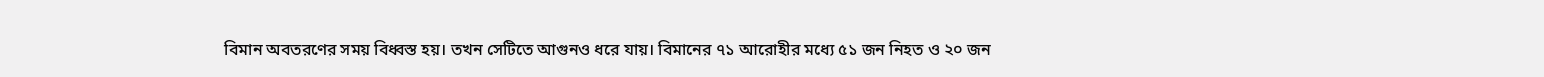বিমান অবতরণের সময় বিধ্বস্ত হয়। তখন সেটিতে আগুনও ধরে যায়। বিমানের ৭১ আরোহীর মধ্যে ৫১ জন নিহত ও ২০ জন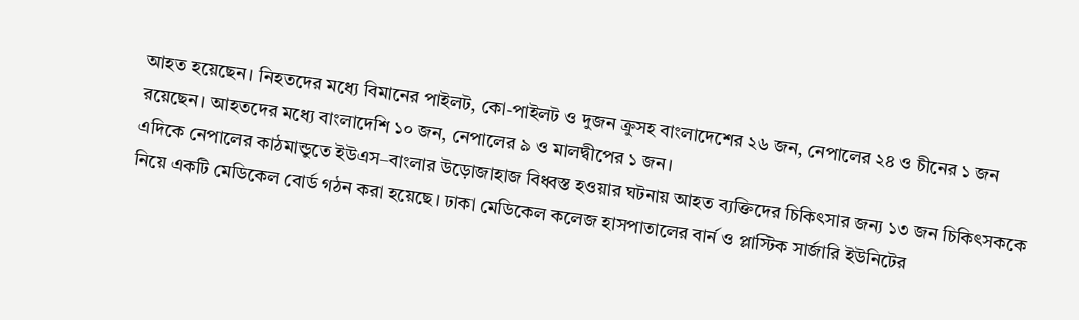আহত হয়েছেন। নিহতদের মধ্যে বিমানের পাইলট, কো-পাইলট ও দুজন ক্রুসহ বাংলাদেশের ২৬ জন, নেপালের ২৪ ও চীনের ১ জন রয়েছেন। আহতদের মধ্যে বাংলাদেশি ১০ জন, নেপালের ৯ ও মালদ্বীপের ১ জন।
এদিকে নেপালের কাঠমান্ডুতে ইউএস–বাংলার উড়োজাহাজ বিধ্বস্ত হওয়ার ঘটনায় আহত ব্যক্তিদের চিকিৎসার জন্য ১৩ জন চিকিৎসককে নিয়ে একটি মেডিকেল বোর্ড গঠন করা হয়েছে। ঢাকা মেডিকেল কলেজ হাসপাতালের বার্ন ও প্লাস্টিক সার্জারি ইউনিটের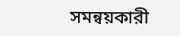সমন্বয়কারী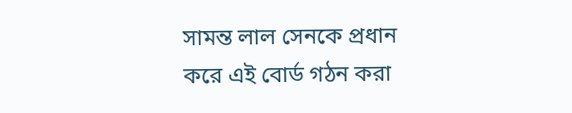সামন্ত লাল সেনকে প্রধান করে এই বোর্ড গঠন করা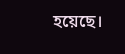হয়েছে।